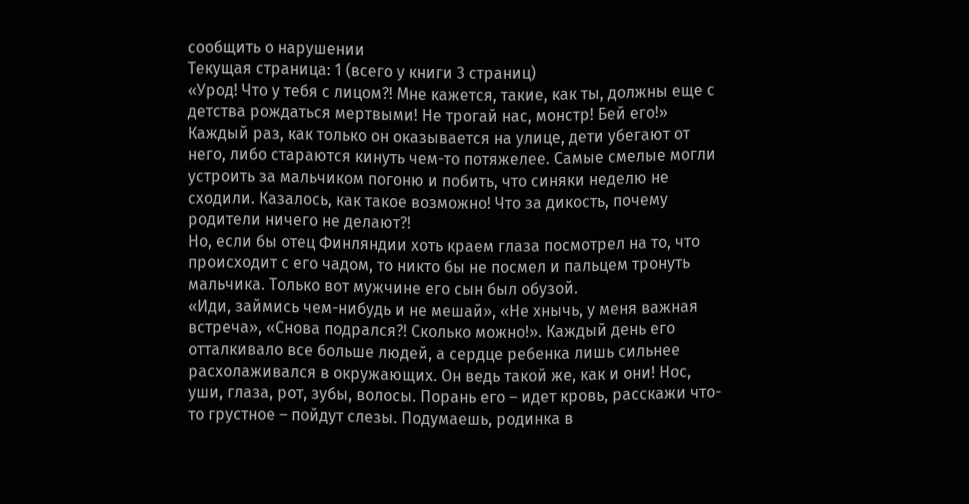сообщить о нарушении
Текущая страница: 1 (всего у книги 3 страниц)
«Урод! Что у тебя с лицом?! Мне кажется, такие, как ты, должны еще с детства рождаться мертвыми! Не трогай нас, монстр! Бей его!»
Каждый раз, как только он оказывается на улице, дети убегают от него, либо стараются кинуть чем-то потяжелее. Самые смелые могли устроить за мальчиком погоню и побить, что синяки неделю не сходили. Казалось, как такое возможно! Что за дикость, почему родители ничего не делают?!
Но, если бы отец Финляндии хоть краем глаза посмотрел на то, что происходит с его чадом, то никто бы не посмел и пальцем тронуть мальчика. Только вот мужчине его сын был обузой.
«Иди, займись чем-нибудь и не мешай», «Не хнычь, у меня важная встреча», «Снова подрался?! Сколько можно!». Каждый день его отталкивало все больше людей, а сердце ребенка лишь сильнее расхолаживался в окружающих. Он ведь такой же, как и они! Нос, уши, глаза, рот, зубы, волосы. Порань его – идет кровь, расскажи что-то грустное – пойдут слезы. Подумаешь, родинка в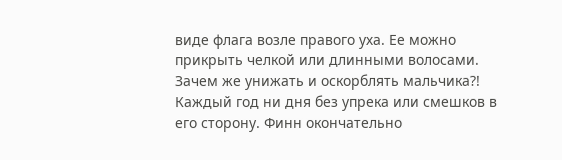виде флага возле правого уха. Ее можно прикрыть челкой или длинными волосами. Зачем же унижать и оскорблять мальчика?!
Каждый год ни дня без упрека или смешков в его сторону. Финн окончательно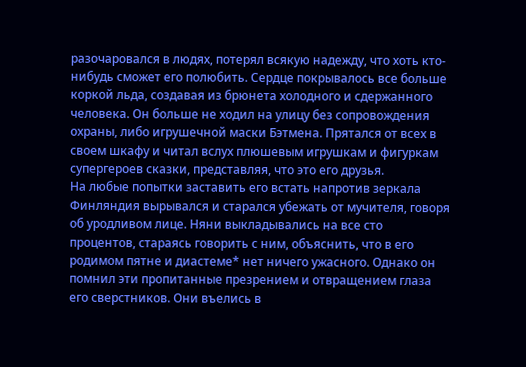разочаровался в людях, потерял всякую надежду, что хоть кто-нибудь сможет его полюбить. Сердце покрывалось все больше коркой льда, создавая из брюнета холодного и сдержанного человека. Он больше не ходил на улицу без сопровождения охраны, либо игрушечной маски Бэтмена. Прятался от всех в своем шкафу и читал вслух плюшевым игрушкам и фигуркам супергероев сказки, представляя, что это его друзья.
На любые попытки заставить его встать напротив зеркала Финляндия вырывался и старался убежать от мучителя, говоря об уродливом лице. Няни выкладывались на все сто процентов, стараясь говорить с ним, объяснить, что в его родимом пятне и диастеме* нет ничего ужасного. Однако он помнил эти пропитанные презрением и отвращением глаза его сверстников. Они въелись в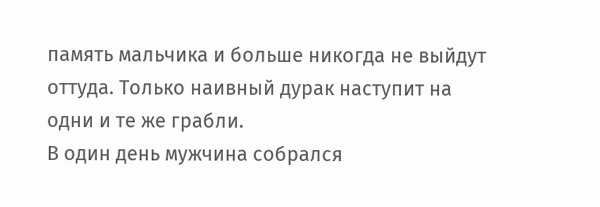память мальчика и больше никогда не выйдут оттуда. Только наивный дурак наступит на одни и те же грабли.
В один день мужчина собрался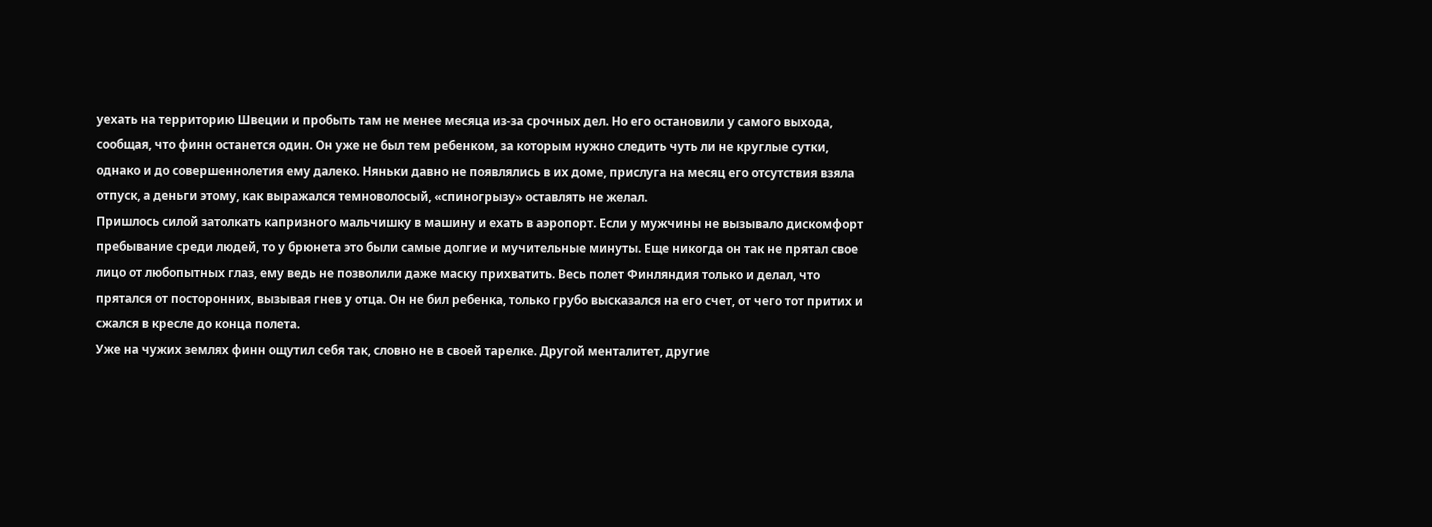уехать на территорию Швеции и пробыть там не менее месяца из-за срочных дел. Но его остановили у самого выхода, сообщая, что финн останется один. Он уже не был тем ребенком, за которым нужно следить чуть ли не круглые сутки, однако и до совершеннолетия ему далеко. Няньки давно не появлялись в их доме, прислуга на месяц его отсутствия взяла отпуск, а деньги этому, как выражался темноволосый, «спиногрызу» оставлять не желал.
Пришлось силой затолкать капризного мальчишку в машину и ехать в аэропорт. Если у мужчины не вызывало дискомфорт пребывание среди людей, то у брюнета это были самые долгие и мучительные минуты. Еще никогда он так не прятал свое лицо от любопытных глаз, ему ведь не позволили даже маску прихватить. Весь полет Финляндия только и делал, что прятался от посторонних, вызывая гнев у отца. Он не бил ребенка, только грубо высказался на его счет, от чего тот притих и сжался в кресле до конца полета.
Уже на чужих землях финн ощутил себя так, словно не в своей тарелке. Другой менталитет, другие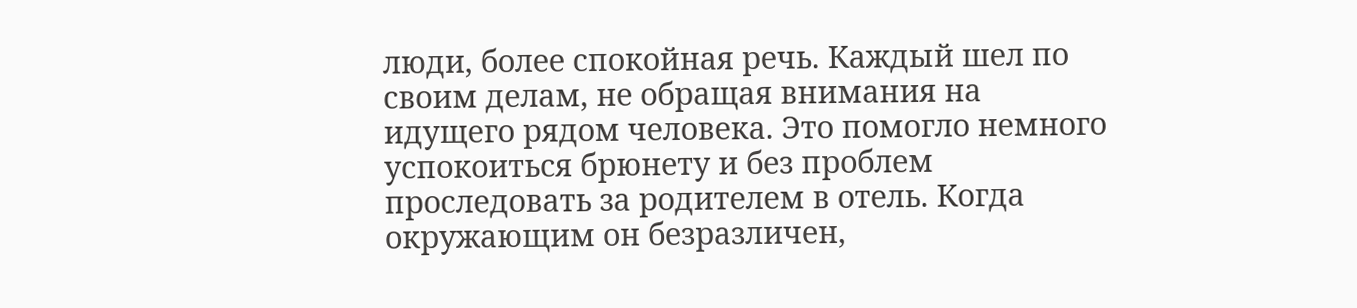люди, более спокойная речь. Каждый шел по своим делам, не обращая внимания на идущего рядом человека. Это помогло немного успокоиться брюнету и без проблем проследовать за родителем в отель. Когда окружающим он безразличен,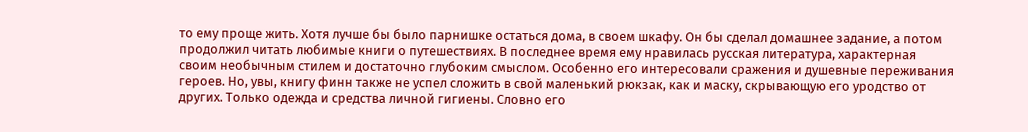то ему проще жить. Хотя лучше бы было парнишке остаться дома, в своем шкафу. Он бы сделал домашнее задание, а потом продолжил читать любимые книги о путешествиях. В последнее время ему нравилась русская литература, характерная своим необычным стилем и достаточно глубоким смыслом. Особенно его интересовали сражения и душевные переживания героев. Но, увы, книгу финн также не успел сложить в свой маленький рюкзак, как и маску, скрывающую его уродство от других. Только одежда и средства личной гигиены. Словно его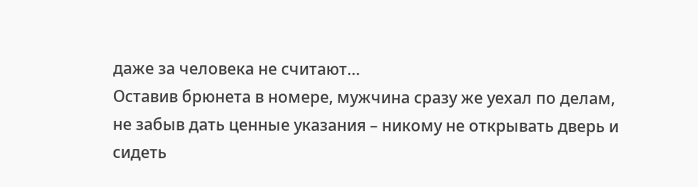даже за человека не считают…
Оставив брюнета в номере, мужчина сразу же уехал по делам, не забыв дать ценные указания – никому не открывать дверь и сидеть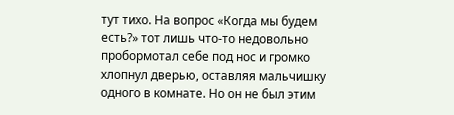тут тихо. На вопрос «Когда мы будем есть?» тот лишь что-то недовольно пробормотал себе под нос и громко хлопнул дверью, оставляя мальчишку одного в комнате. Но он не был этим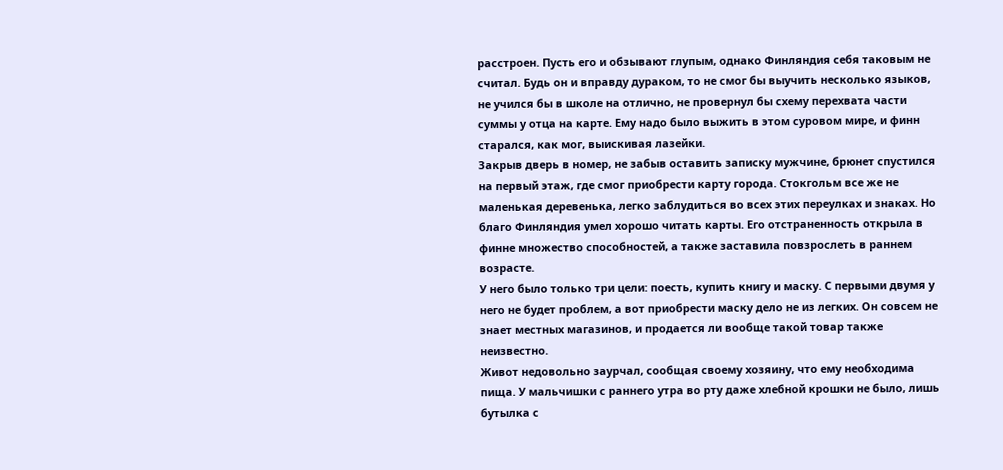расстроен. Пусть его и обзывают глупым, однако Финляндия себя таковым не считал. Будь он и вправду дураком, то не смог бы выучить несколько языков, не учился бы в школе на отлично, не провернул бы схему перехвата части суммы у отца на карте. Ему надо было выжить в этом суровом мире, и финн старался, как мог, выискивая лазейки.
Закрыв дверь в номер, не забыв оставить записку мужчине, брюнет спустился на первый этаж, где смог приобрести карту города. Стокгольм все же не маленькая деревенька, легко заблудиться во всех этих переулках и знаках. Но благо Финляндия умел хорошо читать карты. Его отстраненность открыла в финне множество способностей, а также заставила повзрослеть в раннем возрасте.
У него было только три цели: поесть, купить книгу и маску. С первыми двумя у него не будет проблем, а вот приобрести маску дело не из легких. Он совсем не знает местных магазинов, и продается ли вообще такой товар также неизвестно.
Живот недовольно заурчал, сообщая своему хозяину, что ему необходима пища. У мальчишки с раннего утра во рту даже хлебной крошки не было, лишь бутылка с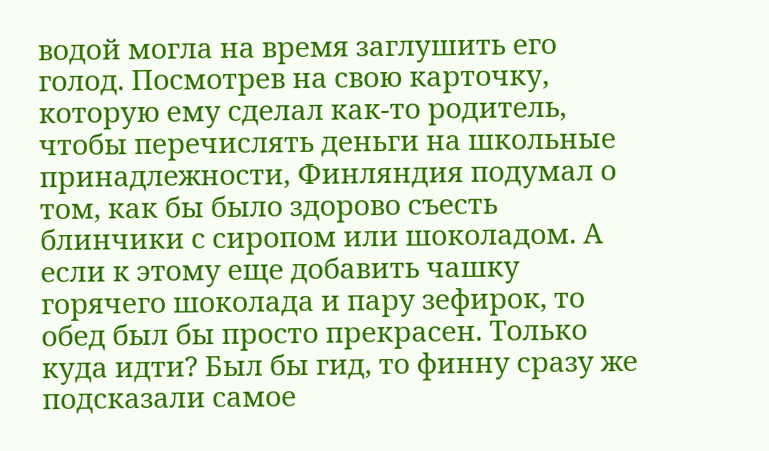водой могла на время заглушить его голод. Посмотрев на свою карточку, которую ему сделал как-то родитель, чтобы перечислять деньги на школьные принадлежности, Финляндия подумал о том, как бы было здорово съесть блинчики с сиропом или шоколадом. А если к этому еще добавить чашку горячего шоколада и пару зефирок, то обед был бы просто прекрасен. Только куда идти? Был бы гид, то финну сразу же подсказали самое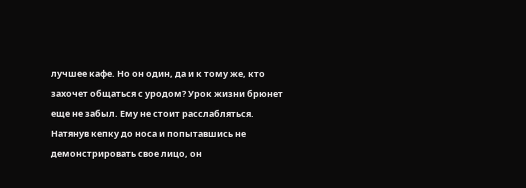лучшее кафе. Но он один, да и к тому же, кто захочет общаться с уродом? Урок жизни брюнет еще не забыл. Ему не стоит расслабляться.
Натянув кепку до носа и попытавшись не демонстрировать свое лицо, он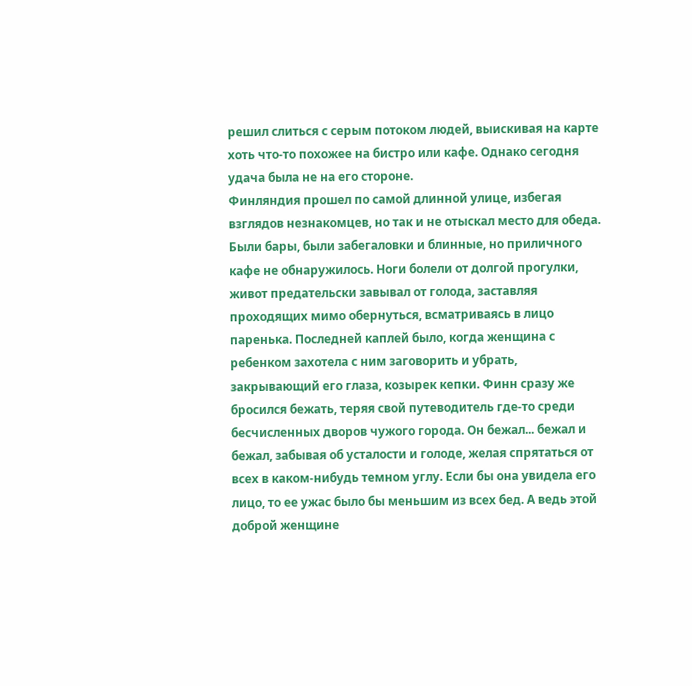решил слиться с серым потоком людей, выискивая на карте хоть что-то похожее на бистро или кафе. Однако сегодня удача была не на его стороне.
Финляндия прошел по самой длинной улице, избегая взглядов незнакомцев, но так и не отыскал место для обеда. Были бары, были забегаловки и блинные, но приличного кафе не обнаружилось. Ноги болели от долгой прогулки, живот предательски завывал от голода, заставляя проходящих мимо обернуться, всматриваясь в лицо паренька. Последней каплей было, когда женщина с ребенком захотела с ним заговорить и убрать, закрывающий его глаза, козырек кепки. Финн сразу же бросился бежать, теряя свой путеводитель где-то среди бесчисленных дворов чужого города. Он бежал... бежал и бежал, забывая об усталости и голоде, желая спрятаться от всех в каком-нибудь темном углу. Если бы она увидела его лицо, то ее ужас было бы меньшим из всех бед. А ведь этой доброй женщине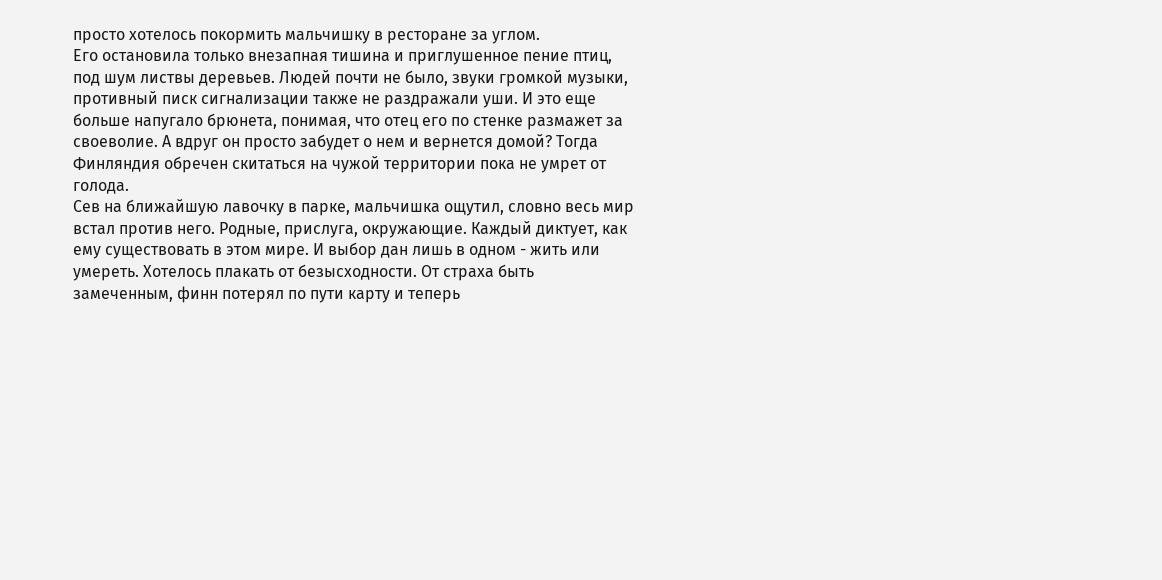просто хотелось покормить мальчишку в ресторане за углом.
Его остановила только внезапная тишина и приглушенное пение птиц, под шум листвы деревьев. Людей почти не было, звуки громкой музыки, противный писк сигнализации также не раздражали уши. И это еще больше напугало брюнета, понимая, что отец его по стенке размажет за своеволие. А вдруг он просто забудет о нем и вернется домой? Тогда Финляндия обречен скитаться на чужой территории пока не умрет от голода.
Сев на ближайшую лавочку в парке, мальчишка ощутил, словно весь мир встал против него. Родные, прислуга, окружающие. Каждый диктует, как ему существовать в этом мире. И выбор дан лишь в одном - жить или умереть. Хотелось плакать от безысходности. От страха быть замеченным, финн потерял по пути карту и теперь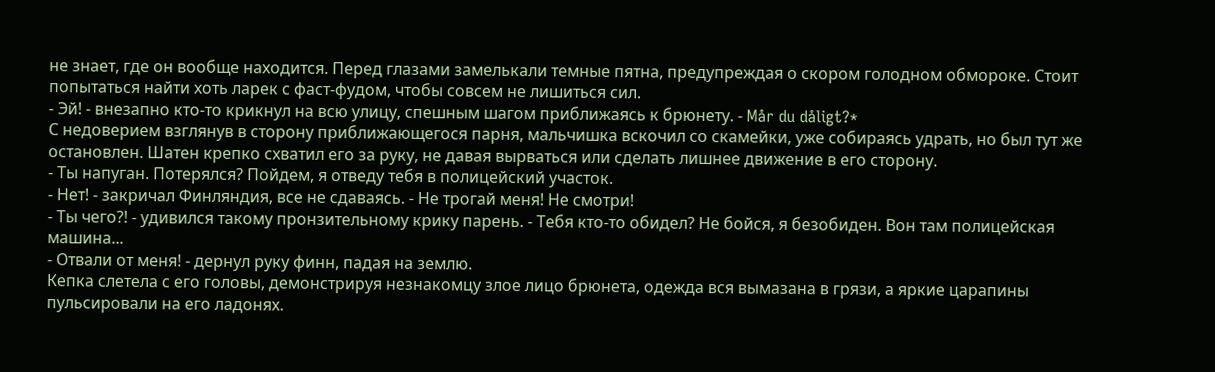не знает, где он вообще находится. Перед глазами замелькали темные пятна, предупреждая о скором голодном обмороке. Стоит попытаться найти хоть ларек с фаст-фудом, чтобы совсем не лишиться сил.
- Эй! - внезапно кто-то крикнул на всю улицу, спешным шагом приближаясь к брюнету. - Mår du dåligt?*
С недоверием взглянув в сторону приближающегося парня, мальчишка вскочил со скамейки, уже собираясь удрать, но был тут же остановлен. Шатен крепко схватил его за руку, не давая вырваться или сделать лишнее движение в его сторону.
- Ты напуган. Потерялся? Пойдем, я отведу тебя в полицейский участок.
- Нет! - закричал Финляндия, все не сдаваясь. - Не трогай меня! Не смотри!
- Ты чего?! - удивился такому пронзительному крику парень. - Тебя кто-то обидел? Не бойся, я безобиден. Вон там полицейская машина...
- Отвали от меня! - дернул руку финн, падая на землю.
Кепка слетела с его головы, демонстрируя незнакомцу злое лицо брюнета, одежда вся вымазана в грязи, а яркие царапины пульсировали на его ладонях.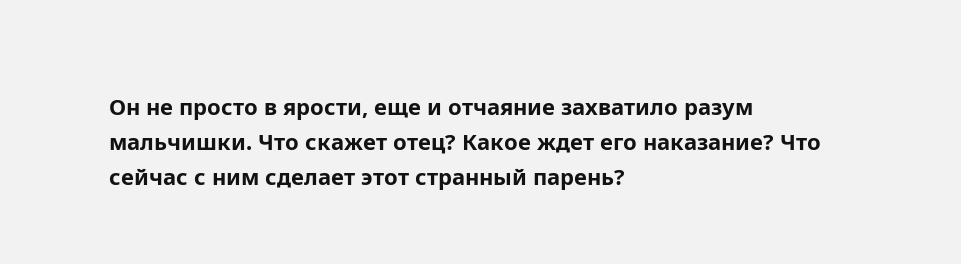Он не просто в ярости, еще и отчаяние захватило разум мальчишки. Что скажет отец? Какое ждет его наказание? Что сейчас с ним сделает этот странный парень?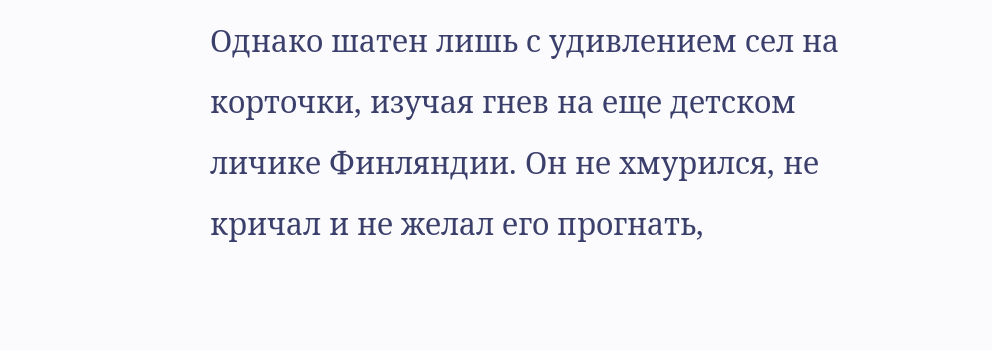Однако шатен лишь с удивлением сел на корточки, изучая гнев на еще детском личике Финляндии. Он не хмурился, не кричал и не желал его прогнать,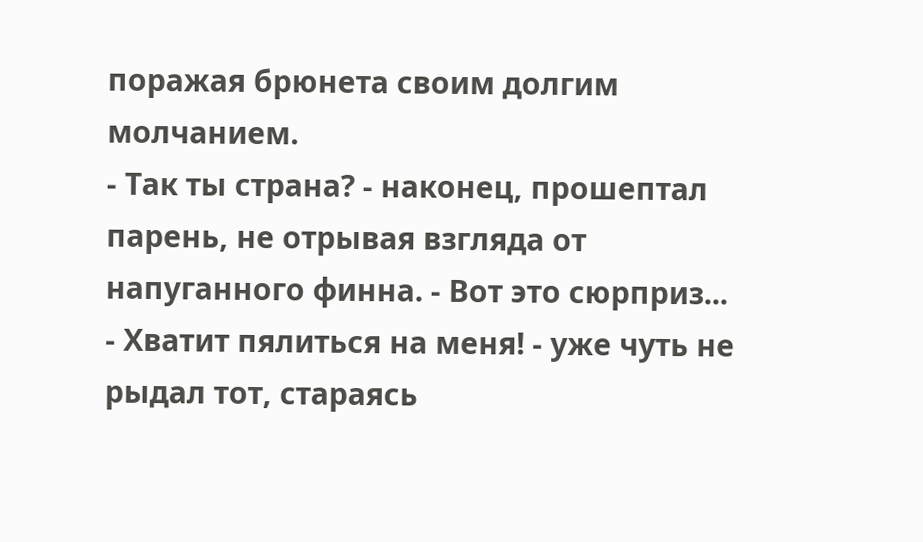поражая брюнета своим долгим молчанием.
- Так ты страна? - наконец, прошептал парень, не отрывая взгляда от напуганного финна. - Вот это сюрприз...
- Хватит пялиться на меня! - уже чуть не рыдал тот, стараясь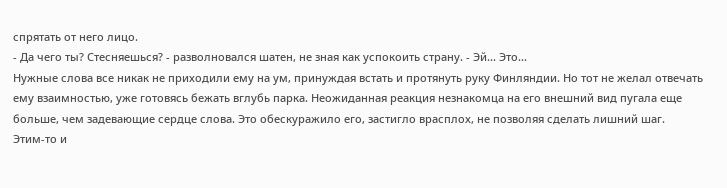спрятать от него лицо.
- Да чего ты? Стесняешься? - разволновался шатен, не зная как успокоить страну. - Эй... Это...
Нужные слова все никак не приходили ему на ум, принуждая встать и протянуть руку Финляндии. Но тот не желал отвечать ему взаимностью, уже готовясь бежать вглубь парка. Неожиданная реакция незнакомца на его внешний вид пугала еще больше, чем задевающие сердце слова. Это обескуражило его, застигло врасплох, не позволяя сделать лишний шаг.
Этим-то и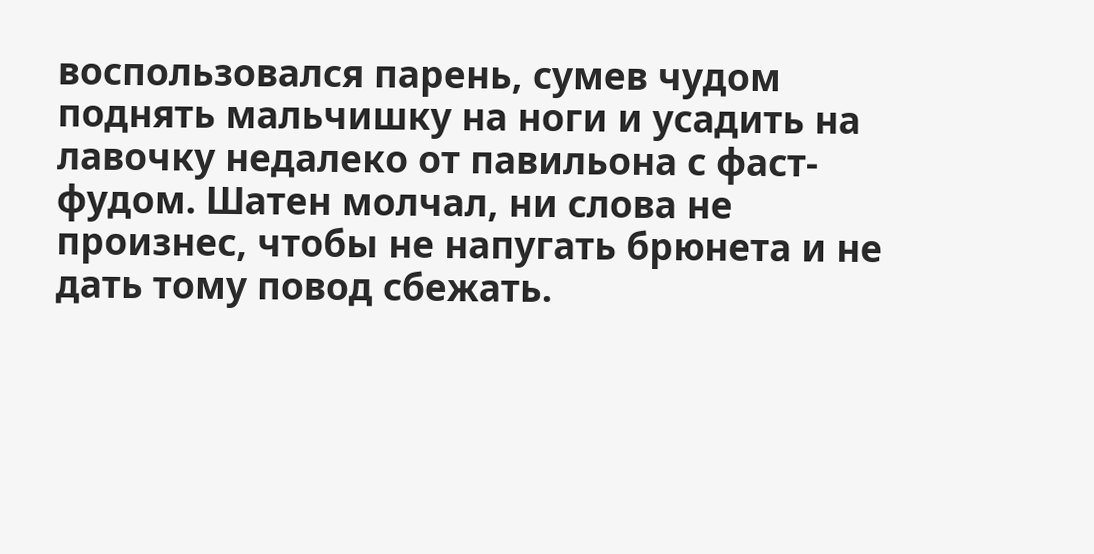воспользовался парень, сумев чудом поднять мальчишку на ноги и усадить на лавочку недалеко от павильона с фаст-фудом. Шатен молчал, ни слова не произнес, чтобы не напугать брюнета и не дать тому повод сбежать.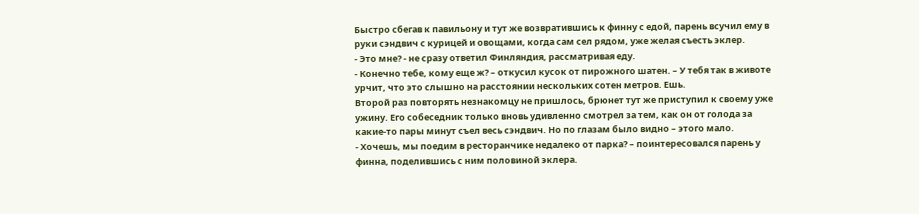Быстро сбегав к павильону и тут же возвратившись к финну с едой, парень всучил ему в руки сэндвич с курицей и овощами, когда сам сел рядом, уже желая съесть эклер.
- Это мне? - не сразу ответил Финляндия, рассматривая еду.
- Конечно тебе, кому еще ж? – откусил кусок от пирожного шатен. – У тебя так в животе урчит, что это слышно на расстоянии нескольких сотен метров. Ешь.
Второй раз повторять незнакомцу не пришлось, брюнет тут же приступил к своему уже ужину. Его собеседник только вновь удивленно смотрел за тем, как он от голода за какие-то пары минут съел весь сэндвич. Но по глазам было видно – этого мало.
- Хочешь, мы поедим в ресторанчике недалеко от парка? – поинтересовался парень у финна, поделившись с ним половиной эклера.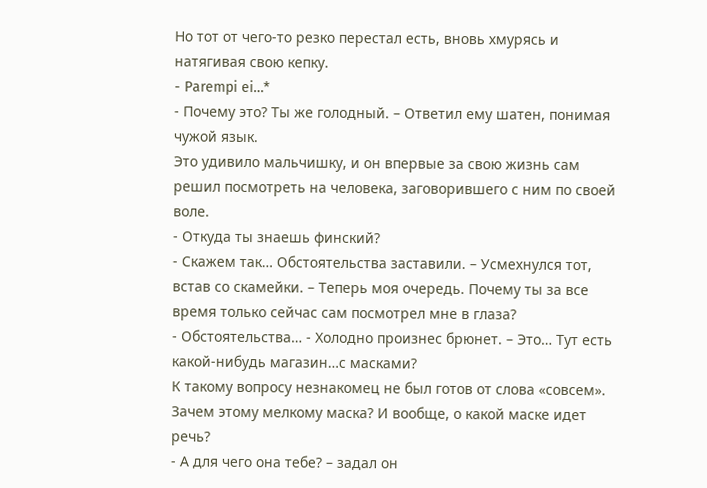Но тот от чего-то резко перестал есть, вновь хмурясь и натягивая свою кепку.
- Parempi ei…*
- Почему это? Ты же голодный. – Ответил ему шатен, понимая чужой язык.
Это удивило мальчишку, и он впервые за свою жизнь сам решил посмотреть на человека, заговорившего с ним по своей воле.
- Откуда ты знаешь финский?
- Скажем так… Обстоятельства заставили. – Усмехнулся тот, встав со скамейки. – Теперь моя очередь. Почему ты за все время только сейчас сам посмотрел мне в глаза?
- Обстоятельства… - Холодно произнес брюнет. – Это… Тут есть какой-нибудь магазин…с масками?
К такому вопросу незнакомец не был готов от слова «совсем». Зачем этому мелкому маска? И вообще, о какой маске идет речь?
- А для чего она тебе? – задал он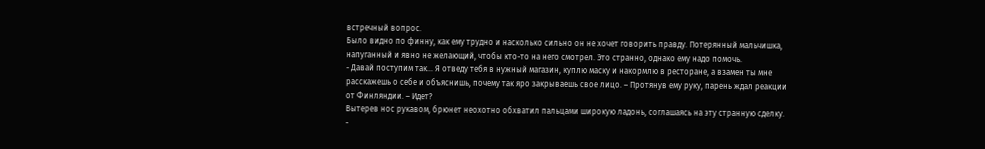встречный вопрос.
Было видно по финну, как ему трудно и насколько сильно он не хочет говорить правду. Потерянный мальчишка, напуганный и явно не желающий, чтобы кто-то на него смотрел. Это странно, однако ему надо помочь.
- Давай поступим так… Я отведу тебя в нужный магазин, куплю маску и накормлю в ресторане, а взамен ты мне расскажешь о себе и объяснишь, почему так яро закрываешь свое лицо. – Протянув ему руку, парень ждал реакции от Финляндии. – Идет?
Вытерев нос рукавом, брюнет неохотно обхватил пальцами широкую ладонь, соглашаясь на эту странную сделку.
-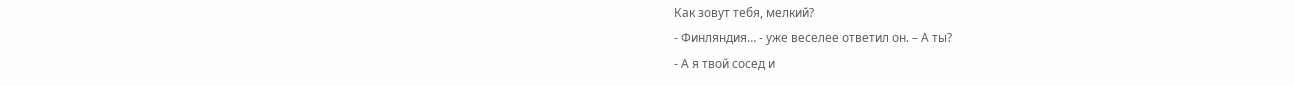Как зовут тебя, мелкий?
- Финляндия… - уже веселее ответил он. – А ты?
- А я твой сосед и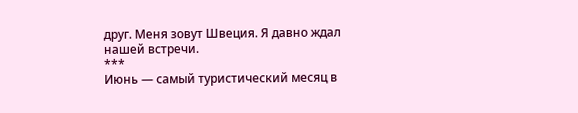друг. Меня зовут Швеция. Я давно ждал нашей встречи.
***
Июнь — самый туристический месяц в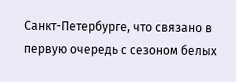Санкт-Петербурге, что связано в первую очередь с сезоном белых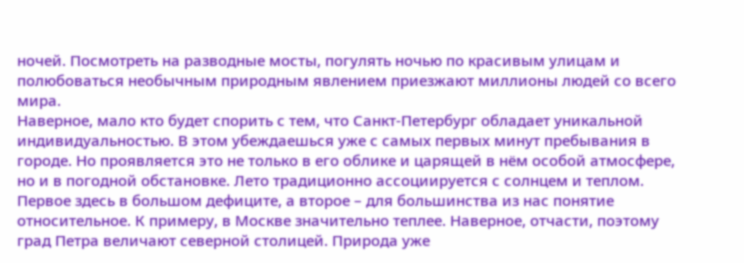ночей. Посмотреть на разводные мосты, погулять ночью по красивым улицам и полюбоваться необычным природным явлением приезжают миллионы людей со всего мира.
Наверное, мало кто будет спорить с тем, что Санкт-Петербург обладает уникальной индивидуальностью. В этом убеждаешься уже с самых первых минут пребывания в городе. Но проявляется это не только в его облике и царящей в нём особой атмосфере, но и в погодной обстановке. Лето традиционно ассоциируется с солнцем и теплом. Первое здесь в большом дефиците, а второе – для большинства из нас понятие относительное. К примеру, в Москве значительно теплее. Наверное, отчасти, поэтому град Петра величают северной столицей. Природа уже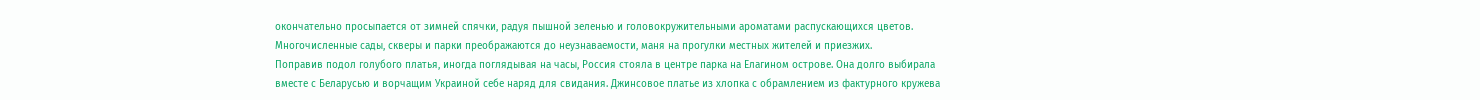окончательно просыпается от зимней спячки, радуя пышной зеленью и головокружительными ароматами распускающихся цветов. Многочисленные сады, скверы и парки преображаются до неузнаваемости, маня на прогулки местных жителей и приезжих.
Поправив подол голубого платья, иногда поглядывая на часы, Россия стояла в центре парка на Елагином острове. Она долго выбирала вместе с Беларусью и ворчащим Украиной себе наряд для свидания. Джинсовое платье из хлопка с обрамлением из фактурного кружева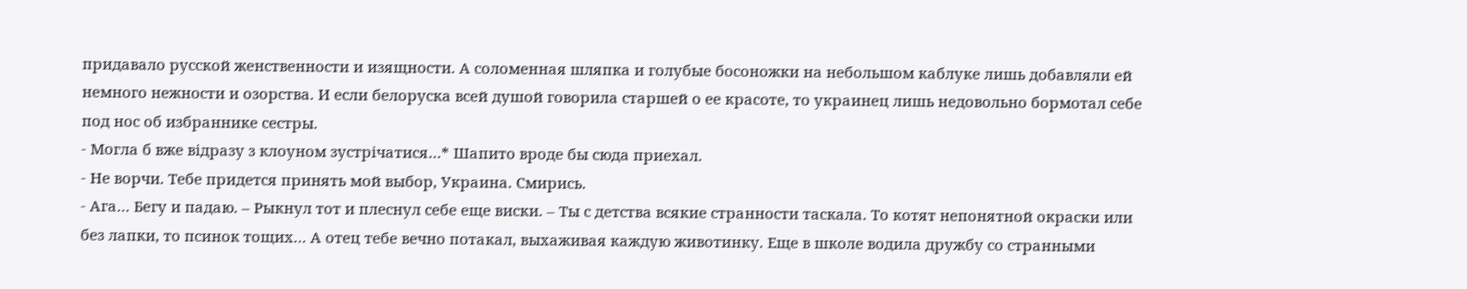придавало русской женственности и изящности. А соломенная шляпка и голубые босоножки на небольшом каблуке лишь добавляли ей немного нежности и озорства. И если белоруска всей душой говорила старшей о ее красоте, то украинец лишь недовольно бормотал себе под нос об избраннике сестры.
- Могла б вже відразу з клоуном зустрічатися…* Шапито вроде бы сюда приехал.
- Не ворчи. Тебе придется принять мой выбор, Украина. Смирись.
- Ага… Бегу и падаю. – Рыкнул тот и плеснул себе еще виски. – Ты с детства всякие странности таскала. То котят непонятной окраски или без лапки, то псинок тощих… А отец тебе вечно потакал, выхаживая каждую животинку. Еще в школе водила дружбу со странными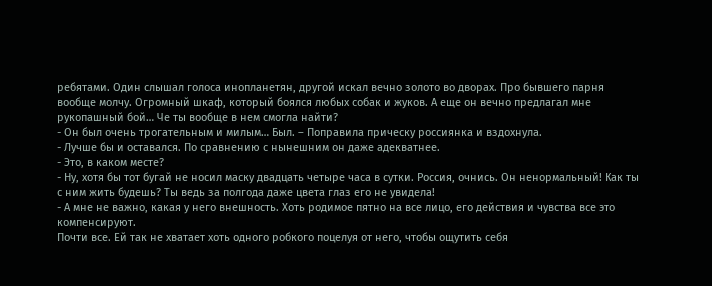ребятами. Один слышал голоса инопланетян, другой искал вечно золото во дворах. Про бывшего парня вообще молчу. Огромный шкаф, который боялся любых собак и жуков. А еще он вечно предлагал мне рукопашный бой… Че ты вообще в нем смогла найти?
- Он был очень трогательным и милым… Был. – Поправила прическу россиянка и вздохнула.
- Лучше бы и оставался. По сравнению с нынешним он даже адекватнее.
- Это, в каком месте?
- Ну, хотя бы тот бугай не носил маску двадцать четыре часа в сутки. Россия, очнись. Он ненормальный! Как ты с ним жить будешь? Ты ведь за полгода даже цвета глаз его не увидела!
- А мне не важно, какая у него внешность. Хоть родимое пятно на все лицо, его действия и чувства все это компенсируют.
Почти все. Ей так не хватает хоть одного робкого поцелуя от него, чтобы ощутить себя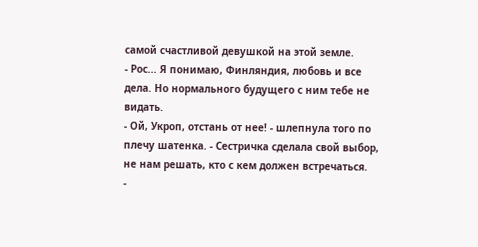самой счастливой девушкой на этой земле.
- Рос... Я понимаю, Финляндия, любовь и все дела. Но нормального будущего с ним тебе не видать.
- Ой, Укроп, отстань от нее! - шлепнула того по плечу шатенка. - Сестричка сделала свой выбор, не нам решать, кто с кем должен встречаться.
-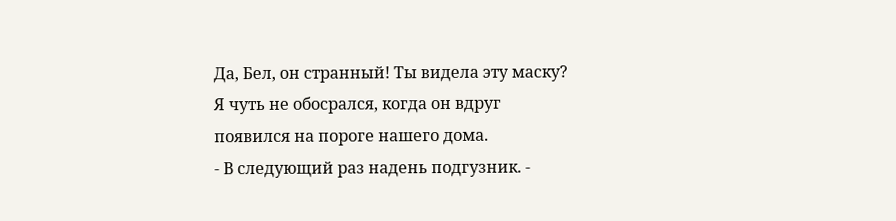Да, Бел, он странный! Ты видела эту маску? Я чуть не обосрался, когда он вдруг появился на пороге нашего дома.
- В следующий раз надень подгузник. -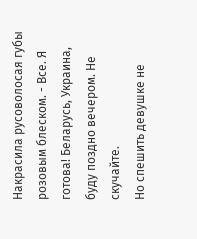Накрасила русоволосая губы розовым блеском. - Все. Я готова! Беларусь, Украина, буду поздно вечером. Не скучайте.
Но спешить девушке не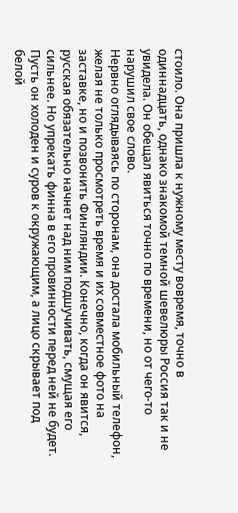стоило. Она пришла к нужному месту вовремя, точно в одиннадцать, однако знакомой темной шевелюры Россия так и не увидела. Он обещал явиться точно по времени, но от чего-то нарушил свое слово.
Нервно оглядываясь по сторонам, она достала мобильный телефон, желая не только просмотреть время и их совместное фото на заставке, но и позвонить Финляндии. Конечно, когда он явится, русская обязательно начнет над ним подшучивать, смущая его сильнее. Но упрекать финна в его провинности перед ней не будет. Пусть он холоден и суров к окружающим, а лицо скрывает под белой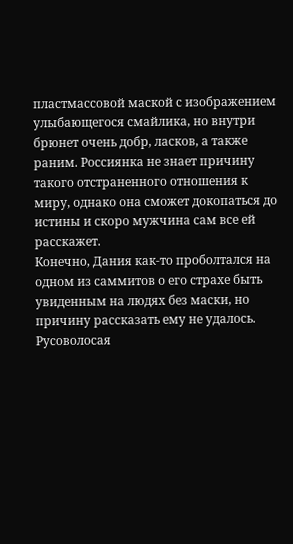пластмассовой маской с изображением улыбающегося смайлика, но внутри брюнет очень добр, ласков, а также раним. Россиянка не знает причину такого отстраненного отношения к миру, однако она сможет докопаться до истины и скоро мужчина сам все ей расскажет.
Конечно, Дания как-то проболтался на одном из саммитов о его страхе быть увиденным на людях без маски, но причину рассказать ему не удалось. Русоволосая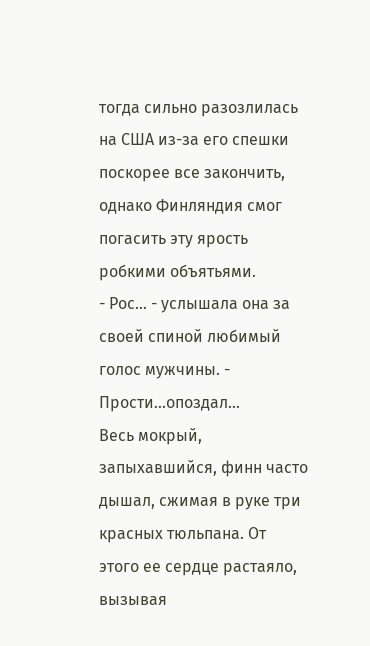тогда сильно разозлилась на США из-за его спешки поскорее все закончить, однако Финляндия смог погасить эту ярость робкими объятьями.
- Рос... - услышала она за своей спиной любимый голос мужчины. - Прости...опоздал...
Весь мокрый, запыхавшийся, финн часто дышал, сжимая в руке три красных тюльпана. От этого ее сердце растаяло, вызывая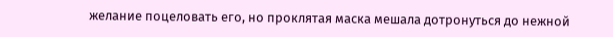желание поцеловать его, но проклятая маска мешала дотронуться до нежной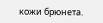кожи брюнета.